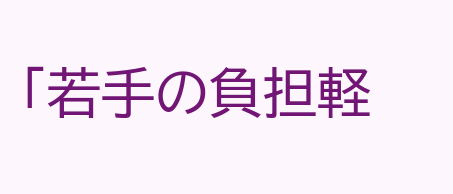「若手の負担軽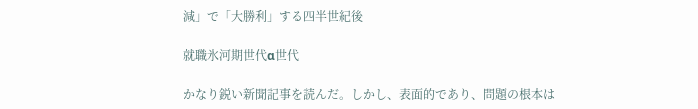減」で「大勝利」する四半世紀後

就職氷河期世代α世代

かなり鋭い新聞記事を読んだ。しかし、表面的であり、問題の根本は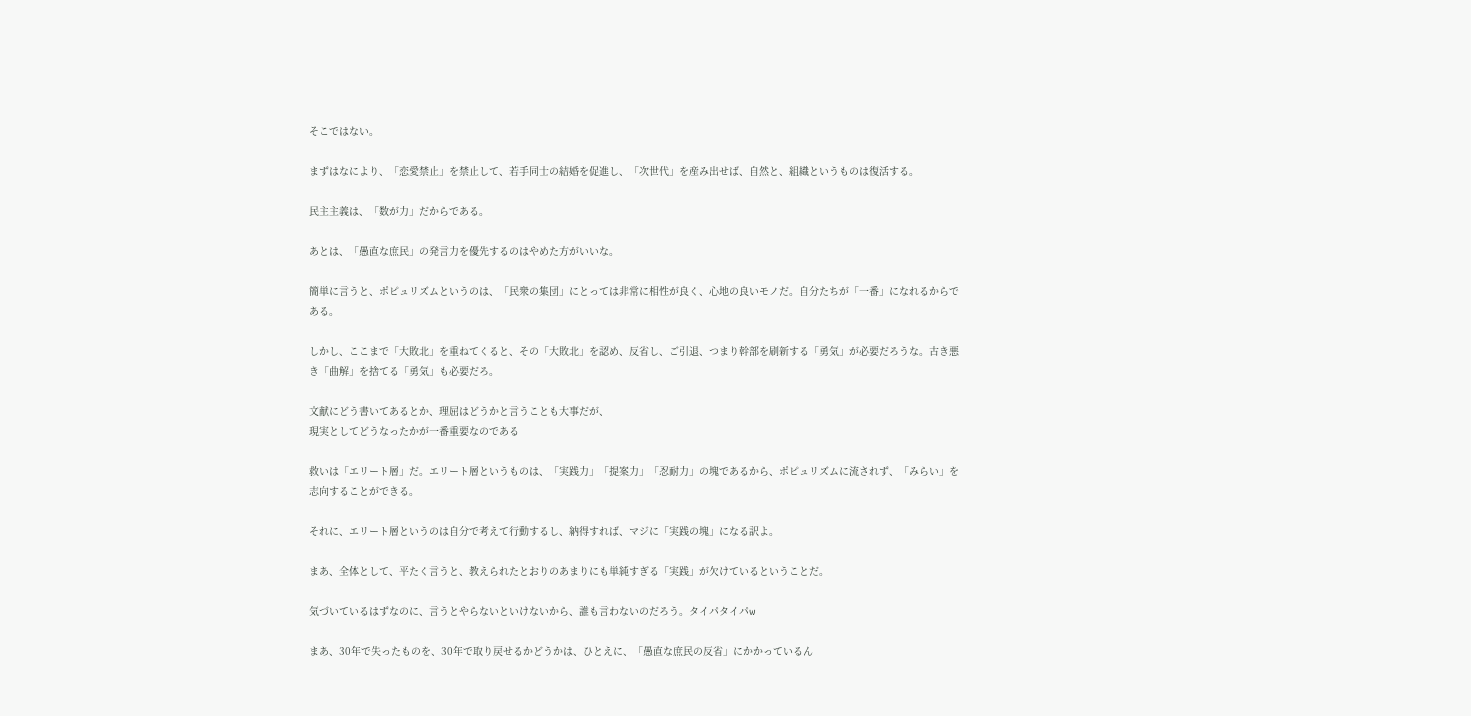そこではない。

まずはなにより、「恋愛禁止」を禁止して、若手同士の結婚を促進し、「次世代」を産み出せば、自然と、組織というものは復活する。

民主主義は、「数が力」だからである。

あとは、「愚直な庶民」の発言力を優先するのはやめた方がいいな。

簡単に言うと、ポピュリズムというのは、「民衆の集団」にとっては非常に相性が良く、心地の良いモノだ。自分たちが「一番」になれるからである。

しかし、ここまで「大敗北」を重ねてくると、その「大敗北」を認め、反省し、ご引退、つまり幹部を刷新する「勇気」が必要だろうな。古き悪き「曲解」を捨てる「勇気」も必要だろ。

文献にどう書いてあるとか、理屈はどうかと言うことも大事だが、
現実としてどうなったかが一番重要なのである

救いは「エリート層」だ。エリート層というものは、「実践力」「提案力」「忍耐力」の塊であるから、ポピュリズムに流されず、「みらい」を志向することができる。

それに、エリート層というのは自分で考えて行動するし、納得すれば、マジに「実践の塊」になる訳よ。

まあ、全体として、平たく言うと、教えられたとおりのあまりにも単純すぎる「実践」が欠けているということだ。

気づいているはずなのに、言うとやらないといけないから、誰も言わないのだろう。タイパタイパw

まあ、30年で失ったものを、30年で取り戻せるかどうかは、ひとえに、「愚直な庶民の反省」にかかっているん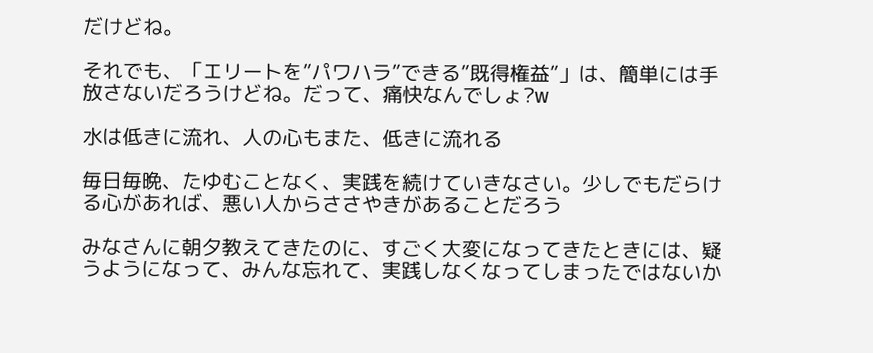だけどね。

それでも、「エリートを”パワハラ”できる”既得権益”」は、簡単には手放さないだろうけどね。だって、痛快なんでしょ?w

水は低きに流れ、人の心もまた、低きに流れる

毎日毎晩、たゆむことなく、実践を続けていきなさい。少しでもだらける心があれば、悪い人からささやきがあることだろう

みなさんに朝夕教えてきたのに、すごく大変になってきたときには、疑うようになって、みんな忘れて、実践しなくなってしまったではないか